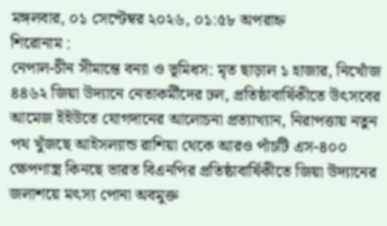মঙ্গলবার, ০১ সেপ্টেম্বর ২০২৬, ০১:৫৮ অপরাহ্ন
শিরোনাম :
নেপাল-চীন সীমান্তে বন্যা ও ভূমিধস: মৃত ছাড়াল ১ হাজার, নিখোঁজ ৪৪৬২ জিয়া উদ্যানে নেতাকর্মীদের ঢল, প্রতিষ্ঠাবার্ষিকীতে উৎসবের আমেজ ইইউতে যোগদানের আলোচনা প্রত্যাখ্যান, নিরাপত্তায় নতুন পথ খুঁজছে আইসল্যান্ড রাশিয়া থেকে আরও পাঁচটি এস-৪০০ ক্ষেপণাস্ত্র কিনছে ভারত বিএনপির প্রতিষ্ঠাবার্ষিকীতে জিয়া উদ্যানের জলাশয়ে মৎস্য পোনা অবমুক্ত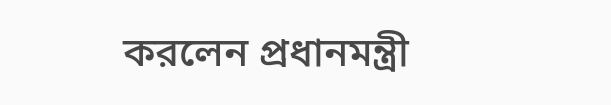করলেন প্রধানমন্ত্রী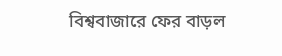বিশ্ববাজারে ফের বাড়ল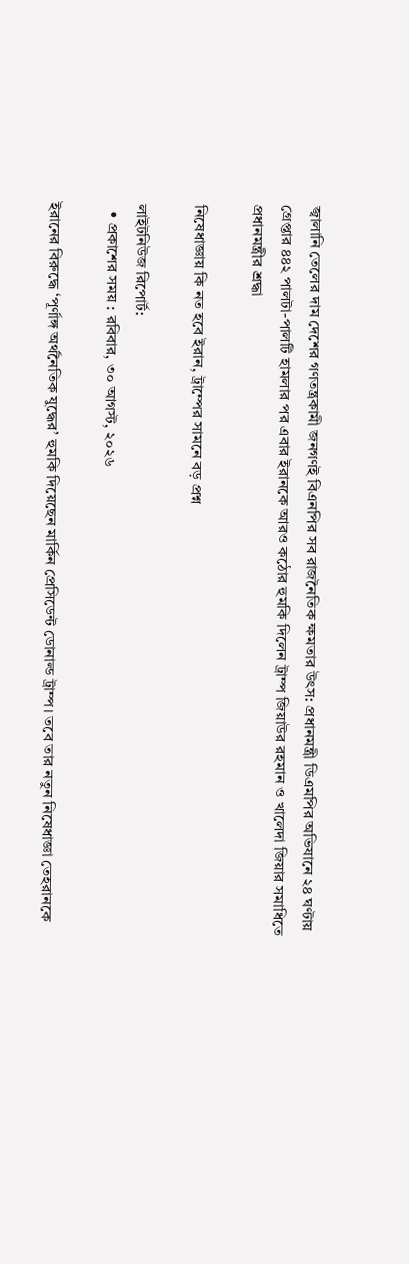জ্বালানি তেলের দাম দেশের গণতন্ত্রকামী জনগণই বিএনপির সব রাজনৈতিক ক্ষমতার উৎস: প্রধানমন্ত্রী ডিএমপির অভিযানে ২৪ ঘণ্টায় গ্রেপ্তার ৪৪২ পালটা-পালটি হামলার পর এবার ইরানকে আরও কঠোর হুমকি দিলেন ট্রাম্প জিয়াউর রহমান ও খালেদা জিয়ার সমাধিতে প্রধানমন্ত্রীর শ্রদ্ধা

নিষেধাজ্ঞায় কি নত হবে ইরান, ট্রাম্পের সামনে বড় প্রশ্ন

লাইটনিউজ রিপোর্ট:
  • প্রকাশের সময় : রবিবার, ৩০ আগস্ট, ২০২৬

ইরানের বিরুদ্ধে ‘পূর্ণাঙ্গ অর্থনৈতিক যুদ্ধের’ হুমকি দিয়েছেন মার্কিন প্রেসিডেন্ট ডোনাল্ড ট্রাম্প। তবে তার নতুন নিষেধাজ্ঞা তেহরানকে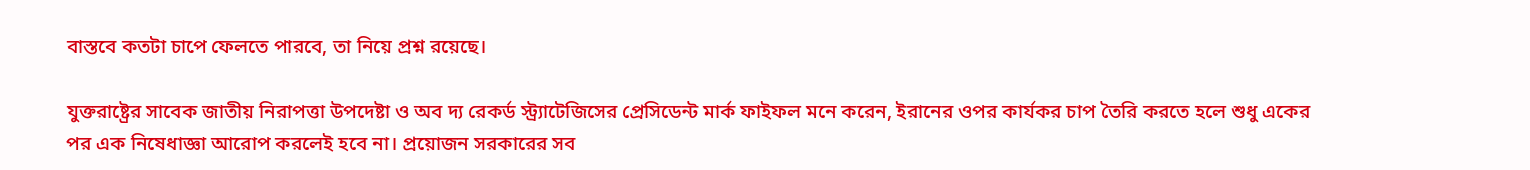বাস্তবে কতটা চাপে ফেলতে পারবে, তা নিয়ে প্রশ্ন রয়েছে।

যুক্তরাষ্ট্রের সাবেক জাতীয় নিরাপত্তা উপদেষ্টা ও অব দ্য রেকর্ড স্ট্র্যাটেজিসের প্রেসিডেন্ট মার্ক ফাইফল মনে করেন, ইরানের ওপর কার্যকর চাপ তৈরি করতে হলে শুধু একের পর এক নিষেধাজ্ঞা আরোপ করলেই হবে না। প্রয়োজন সরকারের সব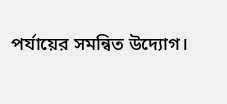পর্যায়ের সমন্বিত উদ্যোগ।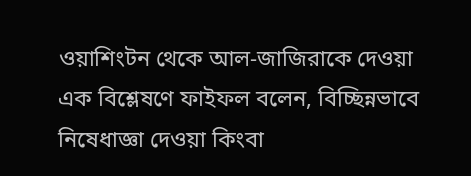ওয়াশিংটন থেকে আল-জাজিরাকে দেওয়া এক বিশ্লেষণে ফাইফল বলেন, বিচ্ছিন্নভাবে নিষেধাজ্ঞা দেওয়া কিংবা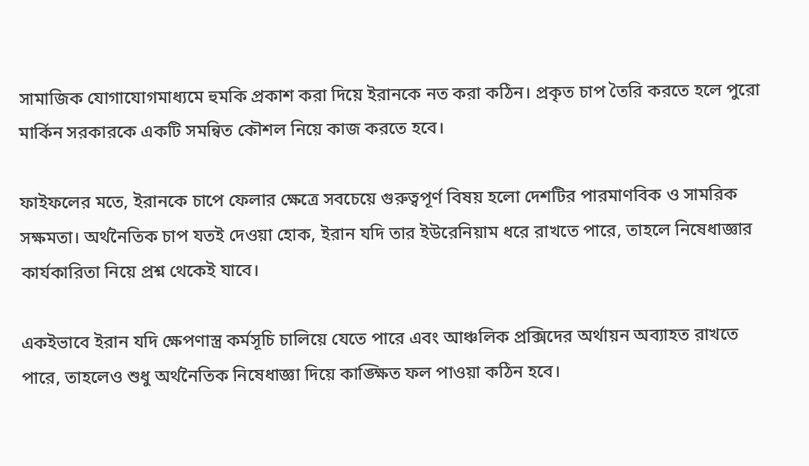সামাজিক যোগাযোগমাধ্যমে হুমকি প্রকাশ করা দিয়ে ইরানকে নত করা কঠিন। প্রকৃত চাপ তৈরি করতে হলে পুরো মার্কিন সরকারকে একটি সমন্বিত কৌশল নিয়ে কাজ করতে হবে।

ফাইফলের মতে, ইরানকে চাপে ফেলার ক্ষেত্রে সবচেয়ে গুরুত্বপূর্ণ বিষয় হলো দেশটির পারমাণবিক ও সামরিক সক্ষমতা। অর্থনৈতিক চাপ যতই দেওয়া হোক, ইরান যদি তার ইউরেনিয়াম ধরে রাখতে পারে, তাহলে নিষেধাজ্ঞার কার্যকারিতা নিয়ে প্রশ্ন থেকেই যাবে।

একইভাবে ইরান যদি ক্ষেপণাস্ত্র কর্মসূচি চালিয়ে যেতে পারে এবং আঞ্চলিক প্রক্সিদের অর্থায়ন অব্যাহত রাখতে পারে, তাহলেও শুধু অর্থনৈতিক নিষেধাজ্ঞা দিয়ে কাঙ্ক্ষিত ফল পাওয়া কঠিন হবে।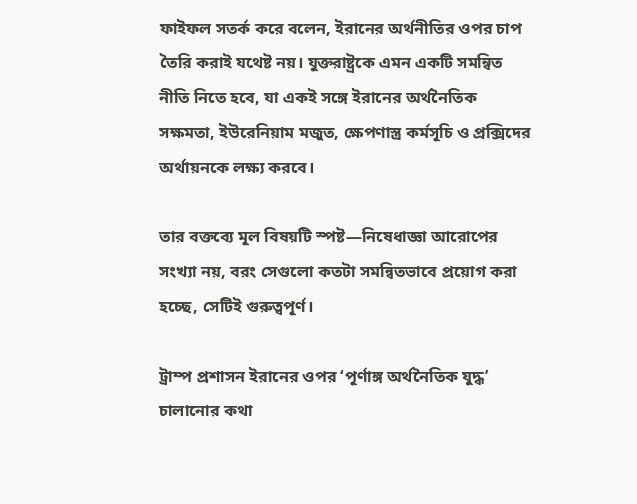ফাইফল সতর্ক করে বলেন, ইরানের অর্থনীতির ওপর চাপ তৈরি করাই যথেষ্ট নয়। যুক্তরাষ্ট্রকে এমন একটি সমন্বিত নীতি নিতে হবে, যা একই সঙ্গে ইরানের অর্থনৈতিক সক্ষমতা, ইউরেনিয়াম মজুত, ক্ষেপণাস্ত্র কর্মসূচি ও প্রক্সিদের অর্থায়নকে লক্ষ্য করবে।

তার বক্তব্যে মূল বিষয়টি স্পষ্ট—নিষেধাজ্ঞা আরোপের সংখ্যা নয়, বরং সেগুলো কতটা সমন্বিতভাবে প্রয়োগ করা হচ্ছে, সেটিই গুরুত্বপূর্ণ।

ট্রাম্প প্রশাসন ইরানের ওপর ‘পূর্ণাঙ্গ অর্থনৈতিক যুদ্ধ’ চালানোর কথা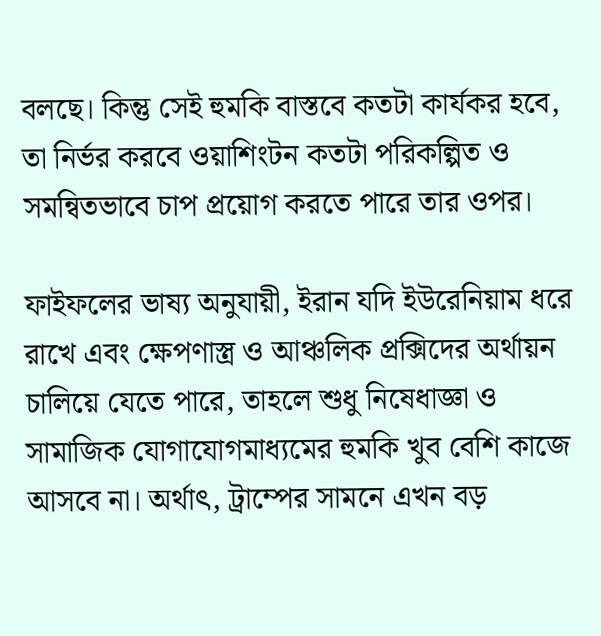বলছে। কিন্তু সেই হুমকি বাস্তবে কতটা কার্যকর হবে, তা নির্ভর করবে ওয়াশিংটন কতটা পরিকল্পিত ও সমন্বিতভাবে চাপ প্রয়োগ করতে পারে তার ওপর।

ফাইফলের ভাষ্য অনুযায়ী, ইরান যদি ইউরেনিয়াম ধরে রাখে এবং ক্ষেপণাস্ত্র ও আঞ্চলিক প্রক্সিদের অর্থায়ন চালিয়ে যেতে পারে, তাহলে শুধু নিষেধাজ্ঞা ও সামাজিক যোগাযোগমাধ্যমের হুমকি খুব বেশি কাজে আসবে না। অর্থাৎ, ট্রাম্পের সামনে এখন বড়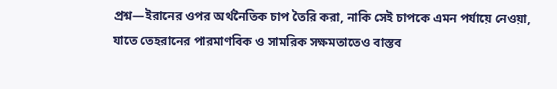প্রশ্ন—ইরানের ওপর অর্থনৈতিক চাপ তৈরি করা, নাকি সেই চাপকে এমন পর্যায়ে নেওয়া, যাতে তেহরানের পারমাণবিক ও সামরিক সক্ষমতাতেও বাস্তব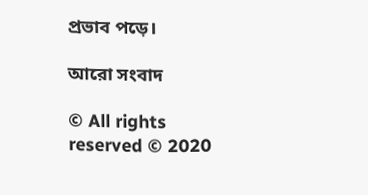প্রভাব পড়ে।

আরো সংবাদ

© All rights reserved © 2020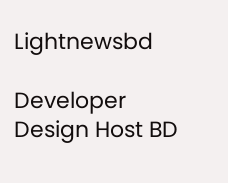Lightnewsbd

Developer Design Host BD